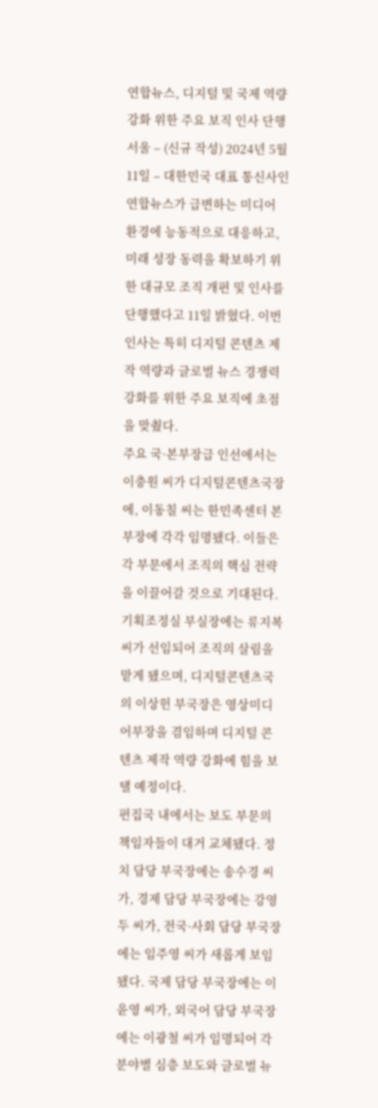연합뉴스, 디지털 및 국제 역량 강화 위한 주요 보직 인사 단행
서울 – (신규 작성) 2024년 5월 11일 – 대한민국 대표 통신사인 연합뉴스가 급변하는 미디어 환경에 능동적으로 대응하고, 미래 성장 동력을 확보하기 위한 대규모 조직 개편 및 인사를 단행했다고 11일 밝혔다. 이번 인사는 특히 디지털 콘텐츠 제작 역량과 글로벌 뉴스 경쟁력 강화를 위한 주요 보직에 초점을 맞췄다.
주요 국·본부장급 인선에서는 이충원 씨가 디지털콘텐츠국장에, 이동칠 씨는 한민족센터 본부장에 각각 임명됐다. 이들은 각 부문에서 조직의 핵심 전략을 이끌어갈 것으로 기대된다.
기획조정실 부실장에는 류지복 씨가 선임되어 조직의 살림을 맡게 됐으며, 디지털콘텐츠국의 이상헌 부국장은 영상미디어부장을 겸임하며 디지털 콘텐츠 제작 역량 강화에 힘을 보탤 예정이다.
편집국 내에서는 보도 부문의 책임자들이 대거 교체됐다. 정치 담당 부국장에는 송수경 씨가, 경제 담당 부국장에는 강영두 씨가, 전국·사회 담당 부국장에는 임주영 씨가 새롭게 보임됐다. 국제 담당 부국장에는 이윤영 씨가, 외국어 담당 부국장에는 이광철 씨가 임명되어 각 분야별 심층 보도와 글로벌 뉴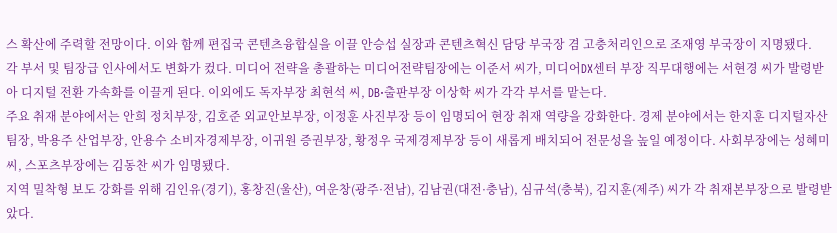스 확산에 주력할 전망이다. 이와 함께 편집국 콘텐츠융합실을 이끌 안승섭 실장과 콘텐츠혁신 담당 부국장 겸 고충처리인으로 조재영 부국장이 지명됐다.
각 부서 및 팀장급 인사에서도 변화가 컸다. 미디어 전략을 총괄하는 미디어전략팀장에는 이준서 씨가, 미디어DX센터 부장 직무대행에는 서현경 씨가 발령받아 디지털 전환 가속화를 이끌게 된다. 이외에도 독자부장 최현석 씨, DB·출판부장 이상학 씨가 각각 부서를 맡는다.
주요 취재 분야에서는 안희 정치부장, 김호준 외교안보부장, 이정훈 사진부장 등이 임명되어 현장 취재 역량을 강화한다. 경제 분야에서는 한지훈 디지털자산팀장, 박용주 산업부장, 안용수 소비자경제부장, 이귀원 증권부장, 황정우 국제경제부장 등이 새롭게 배치되어 전문성을 높일 예정이다. 사회부장에는 성혜미 씨, 스포츠부장에는 김동찬 씨가 임명됐다.
지역 밀착형 보도 강화를 위해 김인유(경기), 홍창진(울산), 여운창(광주·전남), 김남권(대전·충남), 심규석(충북), 김지훈(제주) 씨가 각 취재본부장으로 발령받았다.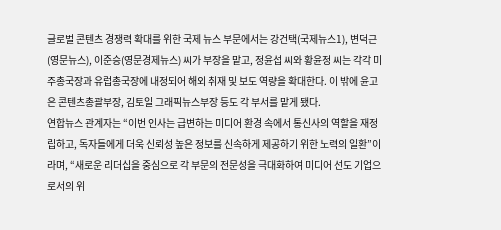글로벌 콘텐츠 경쟁력 확대를 위한 국제 뉴스 부문에서는 강건택(국제뉴스1), 변덕근(영문뉴스), 이준승(영문경제뉴스) 씨가 부장을 맡고, 정윤섭 씨와 황윤정 씨는 각각 미주총국장과 유럽총국장에 내정되어 해외 취재 및 보도 역량을 확대한다. 이 밖에 윤고은 콘텐츠총괄부장, 김토일 그래픽뉴스부장 등도 각 부서를 맡게 됐다.
연합뉴스 관계자는 “이번 인사는 급변하는 미디어 환경 속에서 통신사의 역할을 재정립하고, 독자들에게 더욱 신뢰성 높은 정보를 신속하게 제공하기 위한 노력의 일환”이라며, “새로운 리더십을 중심으로 각 부문의 전문성을 극대화하여 미디어 선도 기업으로서의 위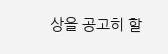상을 공고히 할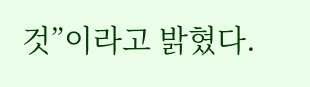것”이라고 밝혔다.